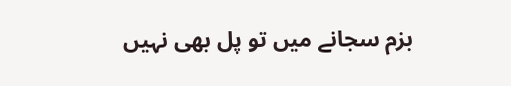بزم سجانے میں تو پل بھی نہیں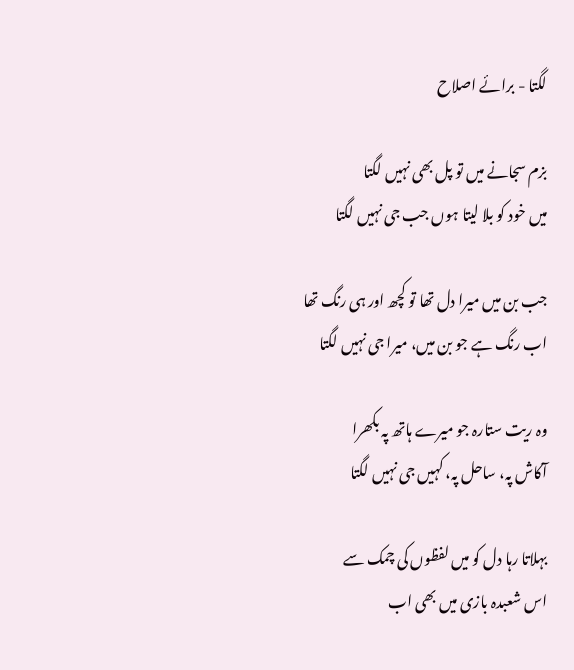لگتا - برائے اصلاح

بزم سجانے میں تو پل بھی نہیں لگتا
میں خود کو بلا لیتا ہوں جب جی نہیں لگتا

جب بن میں میرا دل تھا تو کچھ اور ہی رنگ تھا
اب رنگ ہے جو بن میں، میرا جی نہیں لگتا

وہ ریت ستارہ جو میرے ہاتھ پہ بکھرا
آکاش پہ، ساحل پہ، کہیں جی نہیں لگتا

بہلاتا رہا دل کو میں لفظوں کی چمک سے
اس شعبدہ بازی میں بھی اب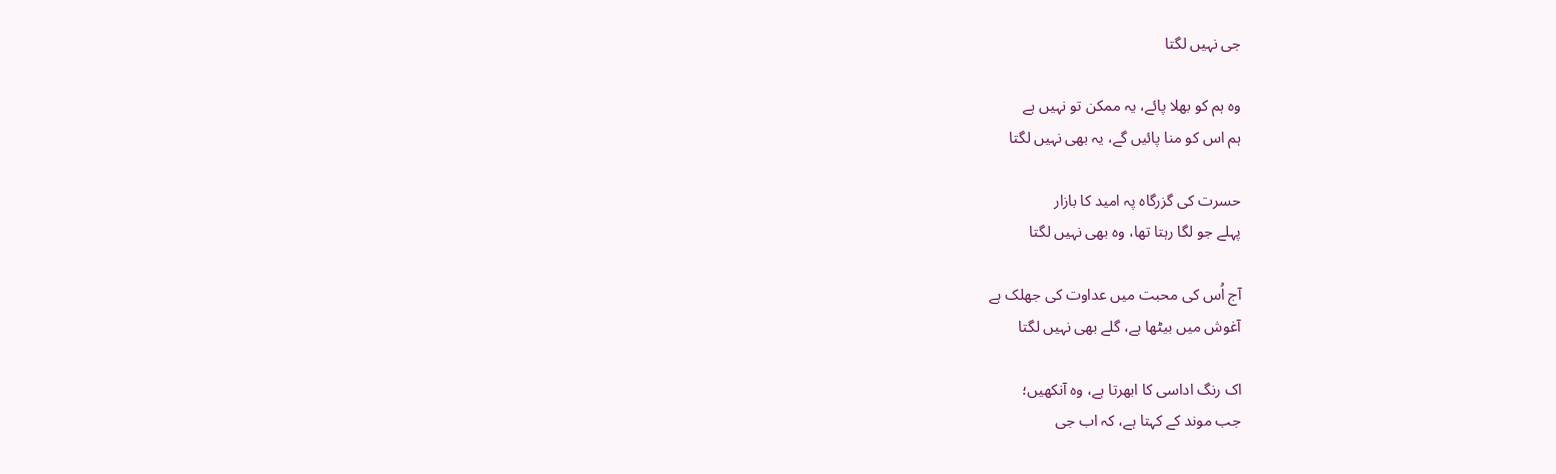جی نہیں لگتا

وہ ہم کو بھلا پائے، یہ ممکن تو نہیں ہے
ہم اس کو منا پائیں گے، یہ بھی نہیں لگتا

حسرت کی گزرگاہ پہ امید کا بازار
پہلے جو لگا رہتا تھا، وہ بھی نہیں لگتا

آج اُس کی محبت میں عداوت کی جھلک ہے
آغوش میں بیٹھا ہے، گلے بھی نہیں لگتا

اک رنگ اداسی کا ابھرتا ہے، وہ آنکھیں؛
جب موند کے کہتا ہے، کہ اب جی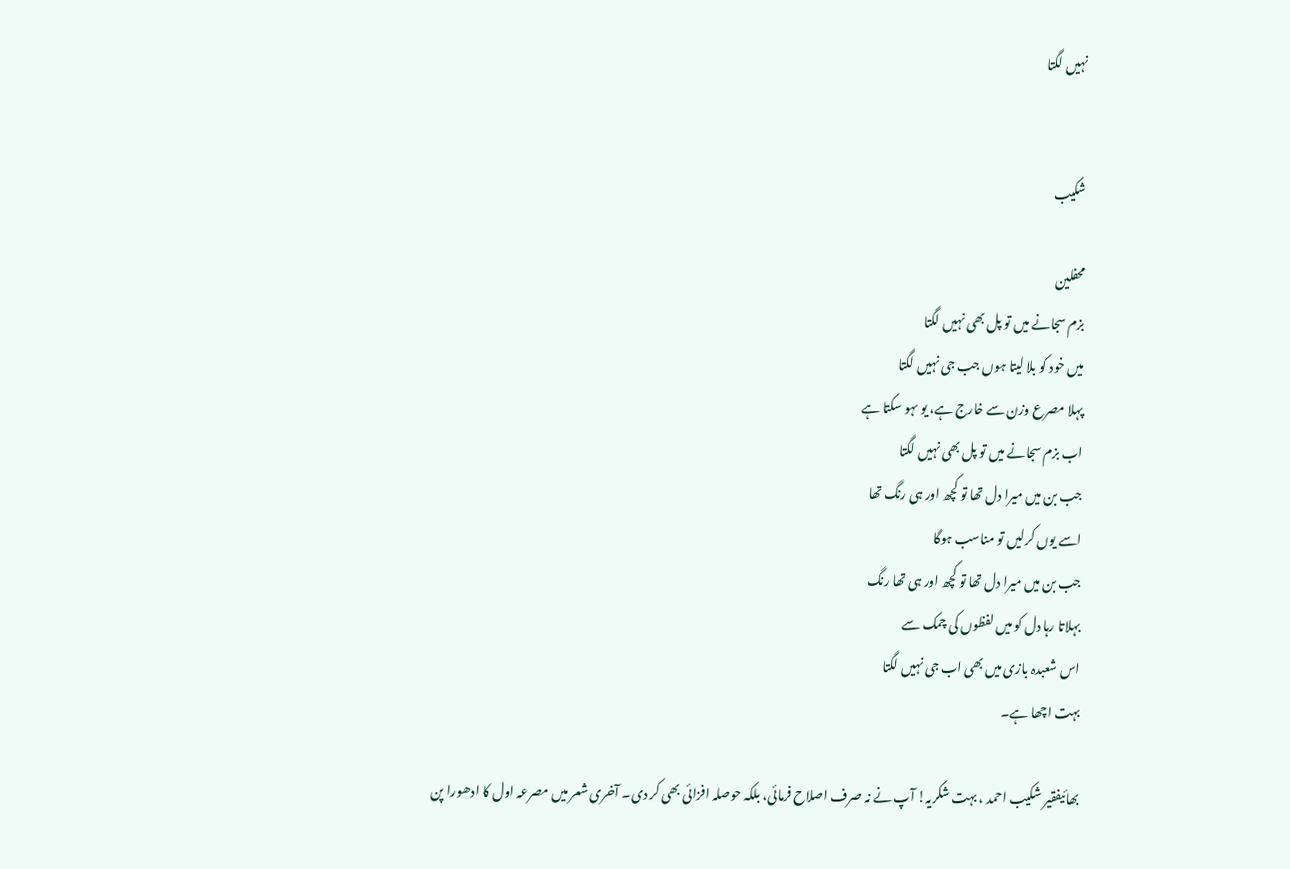نہیں لگتا


شکیب

محفلین
بزم سجانے میں تو پل بھی نہیں لگتا
میں خود کو بلا لیتا ہوں جب جی نہیں لگتا
پہلا مصرع وزن سے خارج ہے، یو ںہو سکتا ہے
اب بزم سجانے میں تو پل بھی نہیں لگتا
جب بن میں میرا دل تھا تو کچھ اور ہی رنگ تھا
اسے یوں کرلیں تو مناسب ہوگا
جب بن میں میرا دل تھا تو کچھ اور ہی تھا رنگ
بہلاتا رہا دل کو میں لفظوں کی چمک سے
اس شعبدہ بازی میں بھی اب جی نہیں لگتا
بہت اچھا ہے۔

بھائیفقیر شکیب احمد ، بہت شکریہ! آپ نے نہ صرف اصلاح فرمائی، بلکہ حوصلہ افزائی بھی کر دی۔ آخری شعر میں مصرعہ اول کا ادھورا پن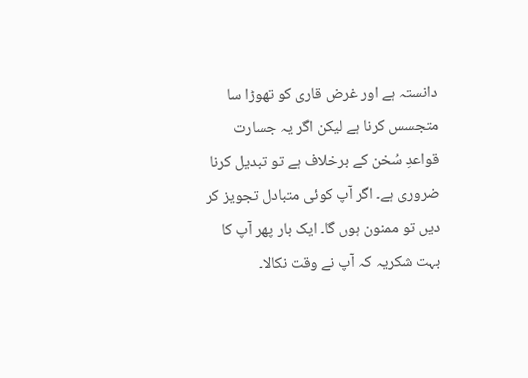دانستہ ہے اور غرض قاری کو تھوڑا سا متجسس کرنا ہے لیکن اگر یہ جسارت قواعدِ سُخن کے برخلاف ہے تو تبدیل کرنا ضروری ہے۔ اگر آپ کوئی متبادل تجویز کر دیں تو ممنون ہوں گا۔ ایک بار پھر آپ کا بہت شکریہ کہ آپ نے وقت نکالا۔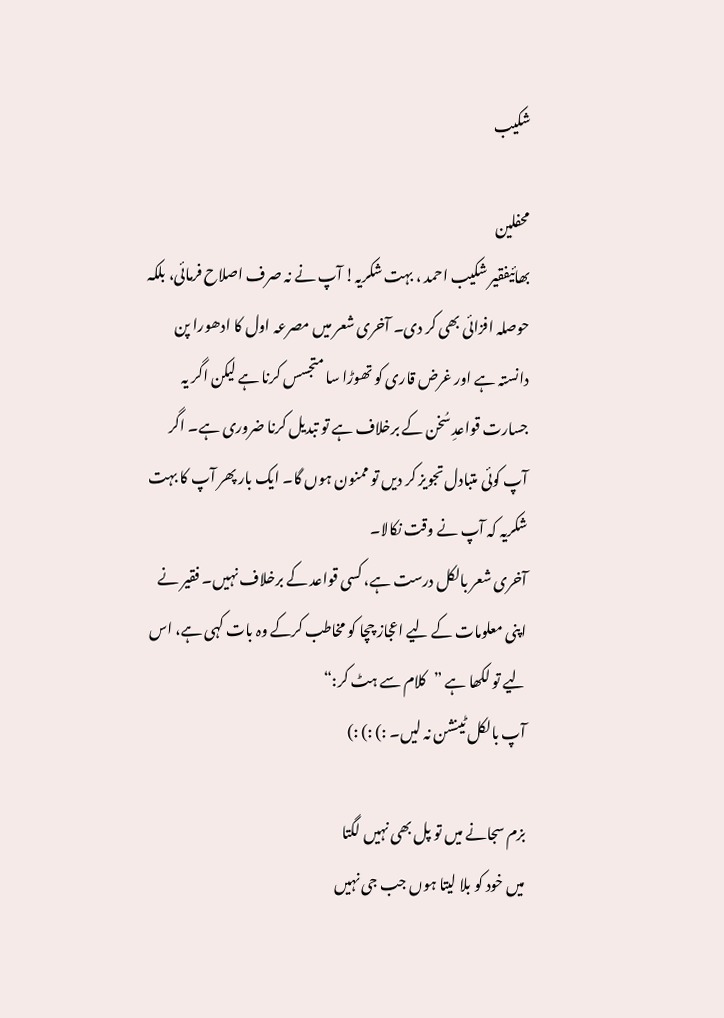شکیب

محفلین
بھائیفقیر شکیب احمد ، بہت شکریہ! آپ نے نہ صرف اصلاح فرمائی، بلکہ حوصلہ افزائی بھی کر دی۔ آخری شعر میں مصرعہ اول کا ادھورا پن دانستہ ہے اور غرض قاری کو تھوڑا سا متجسس کرنا ہے لیکن اگر یہ جسارت قواعدِ سُخن کے برخلاف ہے تو تبدیل کرنا ضروری ہے۔ اگر آپ کوئی متبادل تجویز کر دیں تو ممنون ہوں گا۔ ایک بار پھر آپ کا بہت شکریہ کہ آپ نے وقت نکالا۔
آخری شعر بالکل درست ہے، کسی قواعد کے برخلاف نہیں۔ فقیر نے اپنی معلومات کے لیے اعجاز چچا کو مخاطب کرکے وہ بات کہی ہے، اس لیے تو لکھا ہے ”کلام سے ہٹ کر:“
آپ بالکل ٹینشن نہ لیں۔ :) :) :)

بزم سجانے میں تو پل بھی نہیں لگتا
میں خود کو بلا لیتا ہوں جب جی نہیں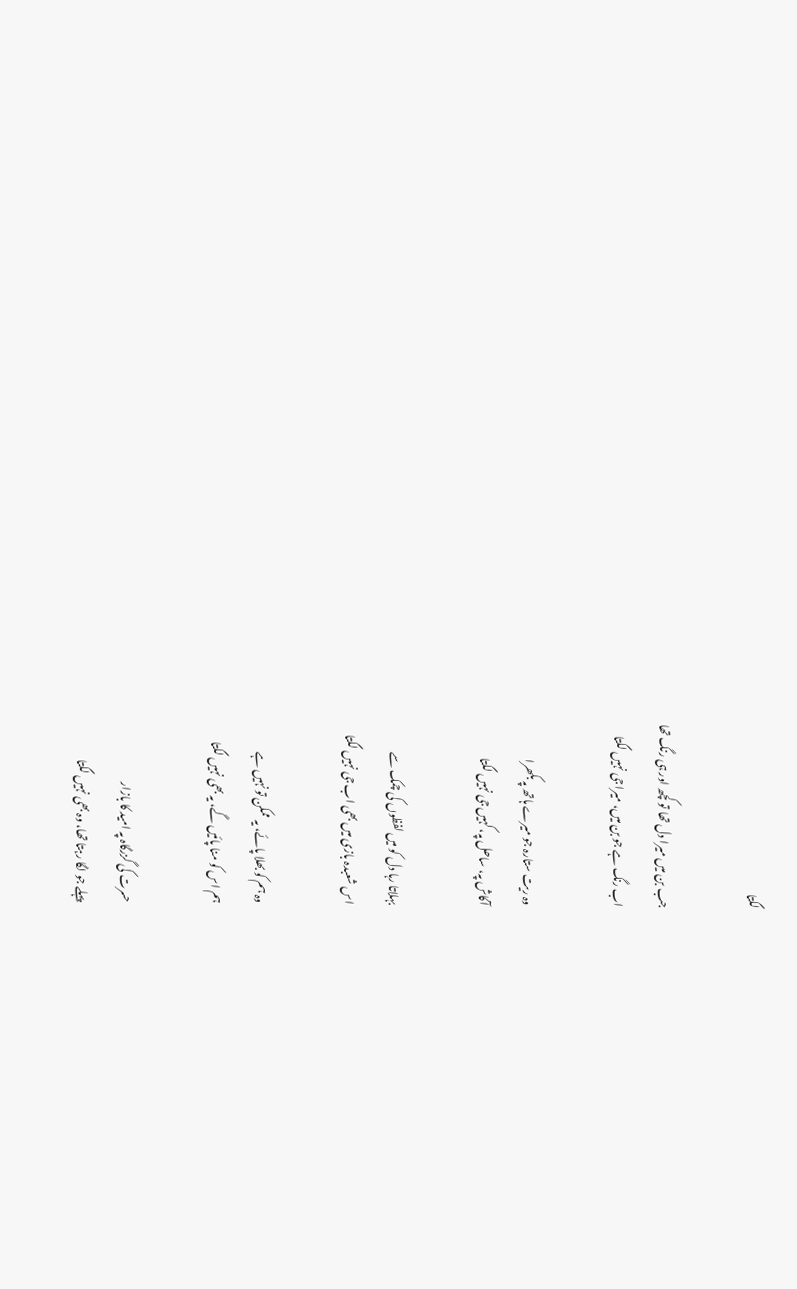لگتا

جب بن میں میرا دل تھا تو کچھ اور ہی رنگ تھا
اب رنگ ہے جو بن میں، میرا جی نہیں لگتا

وہ ریت ستارہ جو میرے ہاتھ پہ بکھرا
آکاش پہ، ساحل پہ، کہیں جی نہیں لگتا

بہلاتا رہا دل کو میں لفظوں کی چمک سے
اس شعبدہ بازی میں بھی اب جی نہیں لگتا

وہ ہم کو بھلا پائے، یہ ممکن تو نہیں ہے
ہم اس کو منا پائیں گے، یہ بھی نہیں لگتا

حسرت کی گزرگاہ پہ امید کا بازار
پہلے جو لگا رہتا تھا، وہ بھی نہیں لگتا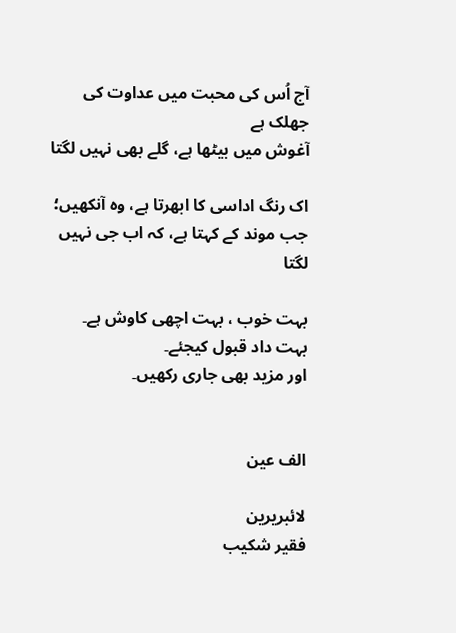آج اُس کی محبت میں عداوت کی جھلک ہے
آغوش میں بیٹھا ہے، گلے بھی نہیں لگتا

اک رنگ اداسی کا ابھرتا ہے، وہ آنکھیں؛
جب موند کے کہتا ہے، کہ اب جی نہیں لگتا

بہت خوب ، بہت اچھی کاوش ہے۔ بہت داد قبول کیجئے۔
اور مزید بھی جاری رکھیں۔


الف عین

لائبریرین
فقیر شکیب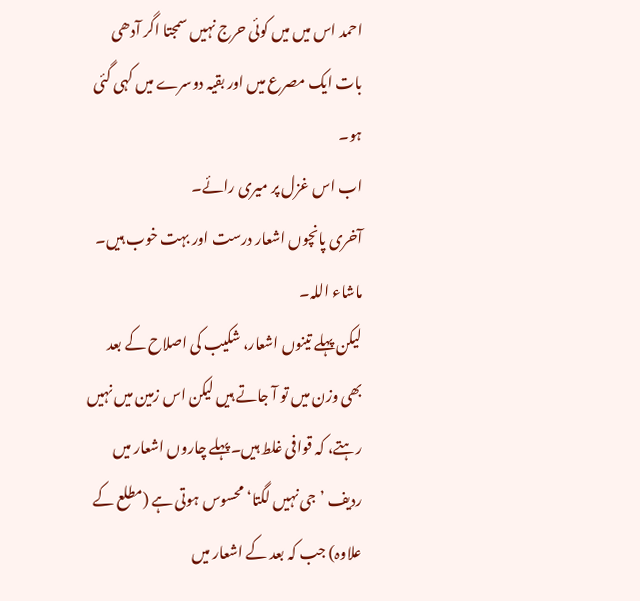احمد اس میں میں کوئی حرج نہیں سمجتا اگر آدھی بات ایک مصرع میں اور بقیہ دوسرے میں کہی گئی ہو۔
اب اس غزل پر میری رائے۔
آخری پانچوں اشعار درست اور بہت خوب ہیں۔ ماشاء اللہ۔
لیکن پہلے تینوں اشعار، شکیب کی اصلاح کے بعد بھی وزن میں تو آ جاتے ہیں لیکن اس زمین میں نہیں رہتے، کہ قوافی غلط ہیں۔پہلے چاروں اشعار میں ردیف ’جی نہیں لگتا‘ محسوس ہوتی ہے (مطلع کے علاوہ) جب کہ بعد کے اشعار میں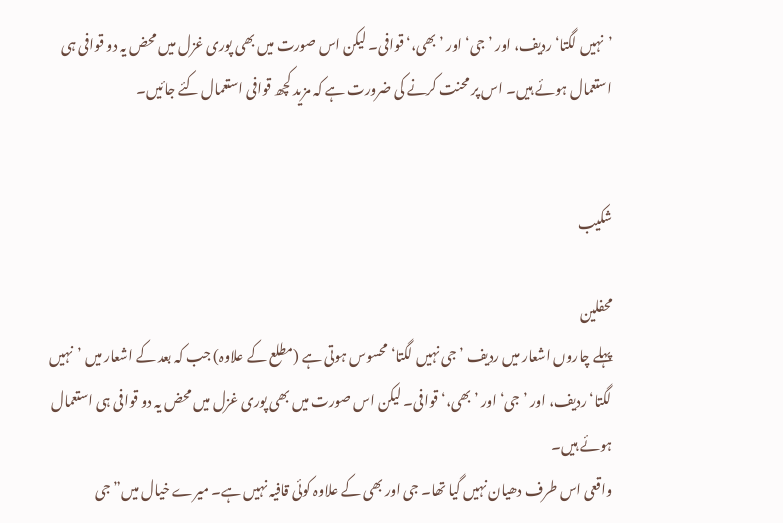’نہیں لگتا‘ ردیف، اور ’جی‘ اور ’ بھی،‘ قوافی۔ لیکن اس صورت میں بھی پوری غزل میں محض یہ دو قوافی ہی استعمال ہوئے ہیں۔ اس پر محنت کرنے کی ضرورت ہے کہ مزید کچھ قوافی استعمال کئے جائیں۔


شکیب

محفلین
پہلے چاروں اشعار میں ردیف ’جی نہیں لگتا‘ محسوس ہوتی ہے (مطلع کے علاوہ) جب کہ بعد کے اشعار میں ’نہیں لگتا‘ ردیف، اور ’جی‘ اور ’ بھی،‘ قوافی۔ لیکن اس صورت میں بھی پوری غزل میں محض یہ دو قوافی ہی استعمال ہوئے ہیں۔
واقعی اس طرف دھیان نہیں گیا تھا۔ جی اور بھی کے علاوہ کوئی قافیہ نہیں ہے۔ میرے خیال میں”جی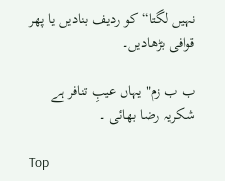نہیں لگتا“ کو ردیف بنادیں یا پھر قوافی بڑھادیں۔

ب ب زم" یہاں عیبِ تنافر ہے
شکریہ رضا بھائی ۔

Top